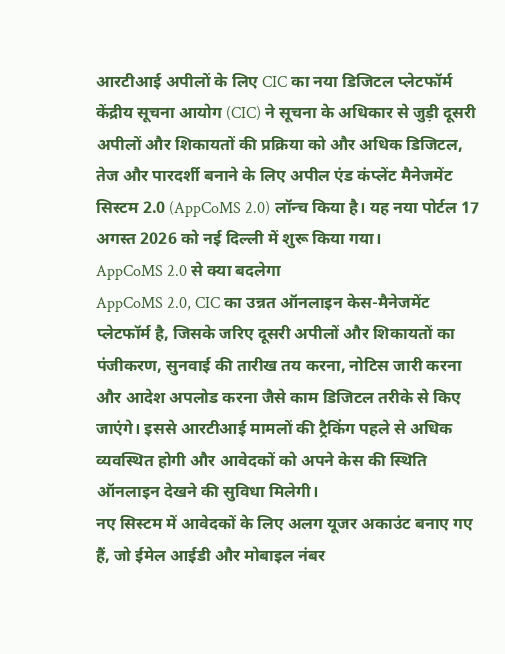आरटीआई अपीलों के लिए CIC का नया डिजिटल प्लेटफॉर्म
केंद्रीय सूचना आयोग (CIC) ने सूचना के अधिकार से जुड़ी दूसरी अपीलों और शिकायतों की प्रक्रिया को और अधिक डिजिटल, तेज और पारदर्शी बनाने के लिए अपील एंड कंप्लेंट मैनेजमेंट सिस्टम 2.0 (AppCoMS 2.0) लॉन्च किया है। यह नया पोर्टल 17 अगस्त 2026 को नई दिल्ली में शुरू किया गया।
AppCoMS 2.0 से क्या बदलेगा
AppCoMS 2.0, CIC का उन्नत ऑनलाइन केस-मैनेजमेंट प्लेटफॉर्म है, जिसके जरिए दूसरी अपीलों और शिकायतों का पंजीकरण, सुनवाई की तारीख तय करना, नोटिस जारी करना और आदेश अपलोड करना जैसे काम डिजिटल तरीके से किए जाएंगे। इससे आरटीआई मामलों की ट्रैकिंग पहले से अधिक व्यवस्थित होगी और आवेदकों को अपने केस की स्थिति ऑनलाइन देखने की सुविधा मिलेगी।
नए सिस्टम में आवेदकों के लिए अलग यूजर अकाउंट बनाए गए हैं, जो ईमेल आईडी और मोबाइल नंबर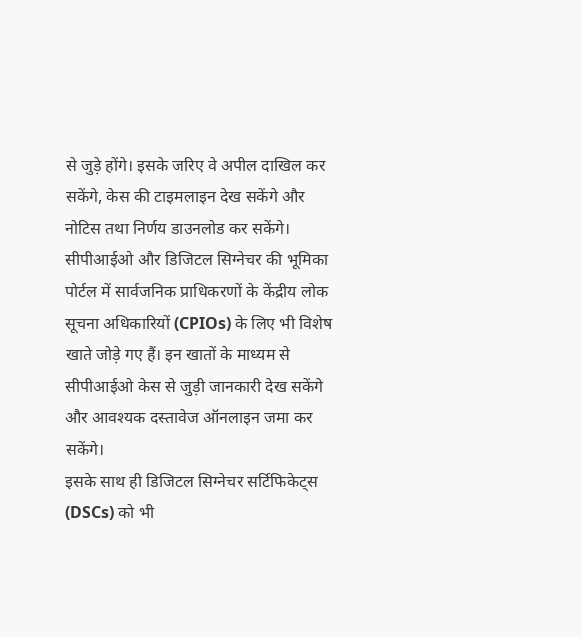से जुड़े होंगे। इसके जरिए वे अपील दाखिल कर सकेंगे, केस की टाइमलाइन देख सकेंगे और नोटिस तथा निर्णय डाउनलोड कर सकेंगे।
सीपीआईओ और डिजिटल सिग्नेचर की भूमिका
पोर्टल में सार्वजनिक प्राधिकरणों के केंद्रीय लोक सूचना अधिकारियों (CPIOs) के लिए भी विशेष खाते जोड़े गए हैं। इन खातों के माध्यम से सीपीआईओ केस से जुड़ी जानकारी देख सकेंगे और आवश्यक दस्तावेज ऑनलाइन जमा कर सकेंगे।
इसके साथ ही डिजिटल सिग्नेचर सर्टिफिकेट्स (DSCs) को भी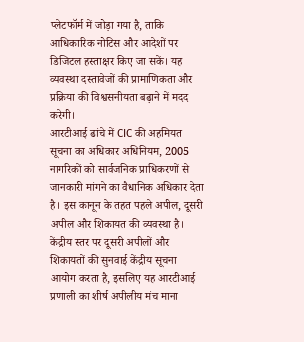प्लेटफॉर्म में जोड़ा गया है, ताकि आधिकारिक नोटिस और आदेशों पर डिजिटल हस्ताक्षर किए जा सकें। यह व्यवस्था दस्तावेजों की प्रामाणिकता और प्रक्रिया की विश्वसनीयता बढ़ाने में मदद करेगी।
आरटीआई ढांचे में CIC की अहमियत
सूचना का अधिकार अधिनियम, 2005 नागरिकों को सार्वजनिक प्राधिकरणों से जानकारी मांगने का वैधानिक अधिकार देता है। इस कानून के तहत पहले अपील, दूसरी अपील और शिकायत की व्यवस्था है। केंद्रीय स्तर पर दूसरी अपीलों और शिकायतों की सुनवाई केंद्रीय सूचना आयोग करता है, इसलिए यह आरटीआई प्रणाली का शीर्ष अपीलीय मंच माना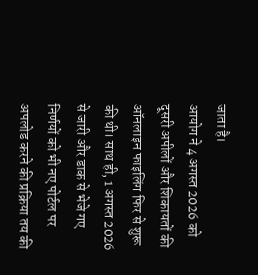जाता है।
आयोग ने 4 अगस्त 2026 को दूसरी अपीलों और शिकायतों की ऑनलाइन फाइलिंग फिर से शुरू की थी। साथ ही, 1 अगस्त 2026 से जारी और डाक से भेजे गए निर्णयों को भी नए पोर्टल पर अपलोड करने की प्रक्रिया तय की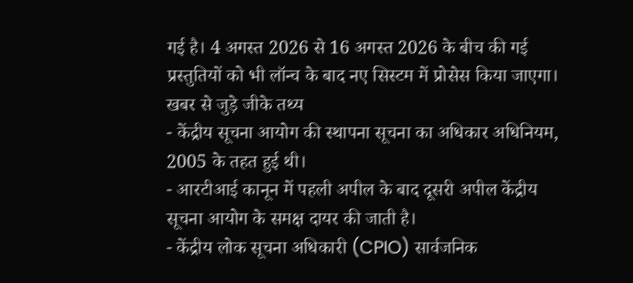गई है। 4 अगस्त 2026 से 16 अगस्त 2026 के बीच की गई प्रस्तुतियों को भी लॉन्च के बाद नए सिस्टम में प्रोसेस किया जाएगा।
खबर से जुड़े जीके तथ्य
- केंद्रीय सूचना आयोग की स्थापना सूचना का अधिकार अधिनियम, 2005 के तहत हुई थी।
- आरटीआई कानून में पहली अपील के बाद दूसरी अपील केंद्रीय सूचना आयोग के समक्ष दायर की जाती है।
- केंद्रीय लोक सूचना अधिकारी (CPIO) सार्वजनिक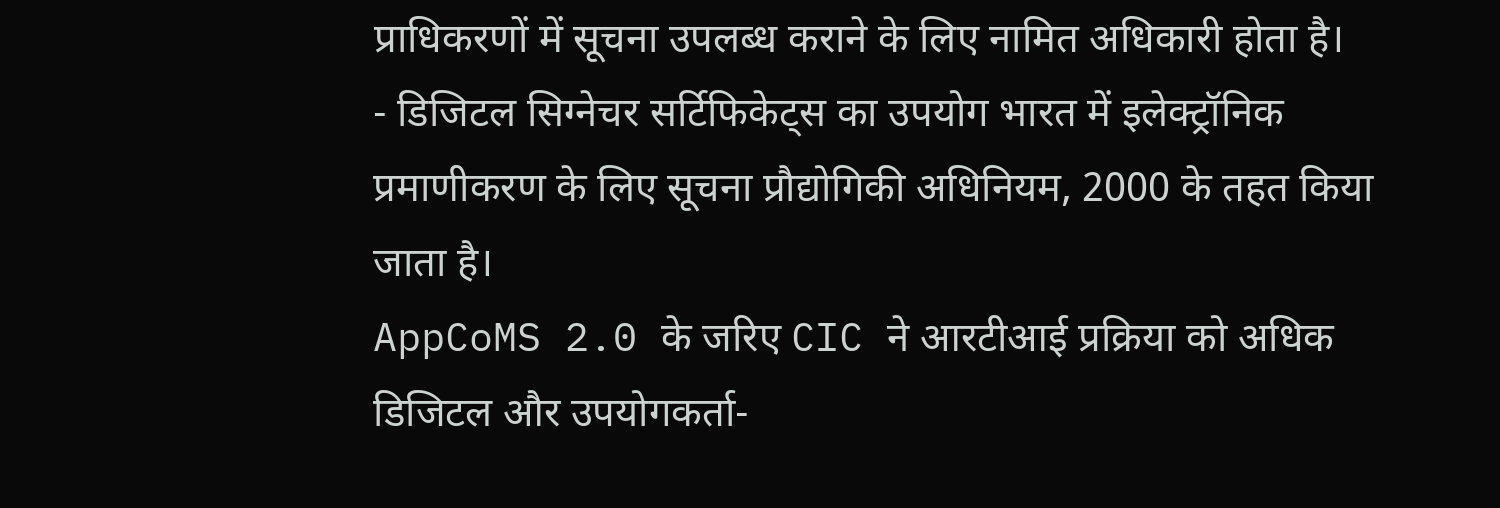प्राधिकरणों में सूचना उपलब्ध कराने के लिए नामित अधिकारी होता है।
- डिजिटल सिग्नेचर सर्टिफिकेट्स का उपयोग भारत में इलेक्ट्रॉनिक प्रमाणीकरण के लिए सूचना प्रौद्योगिकी अधिनियम, 2000 के तहत किया जाता है।
AppCoMS 2.0 के जरिए CIC ने आरटीआई प्रक्रिया को अधिक डिजिटल और उपयोगकर्ता-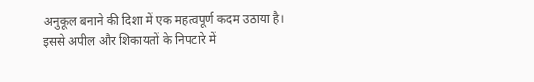अनुकूल बनाने की दिशा में एक महत्वपूर्ण कदम उठाया है। इससे अपील और शिकायतों के निपटारे में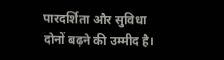पारदर्शिता और सुविधा दोनों बढ़ने की उम्मीद है।